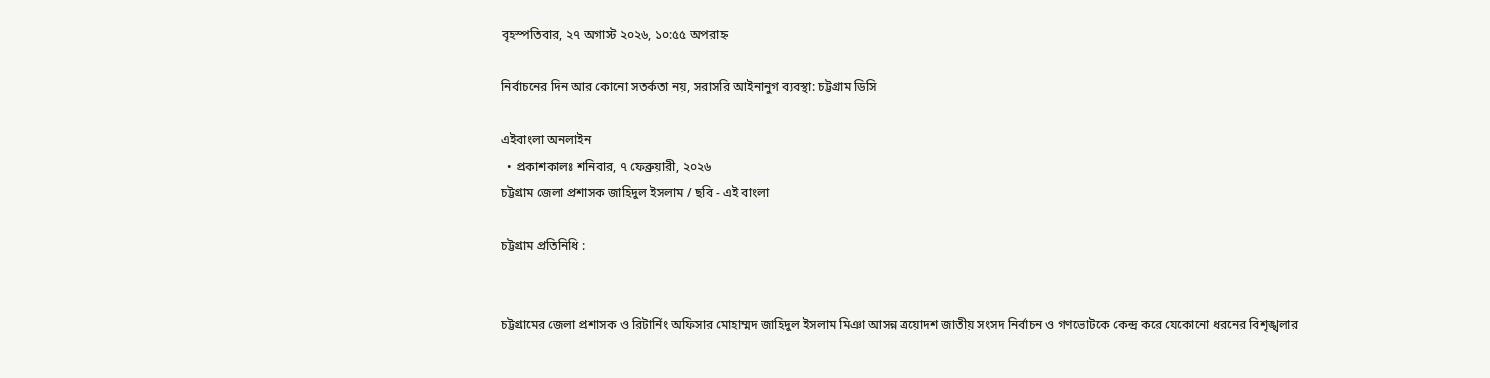বৃহস্পতিবার, ২৭ অগাস্ট ২০২৬, ১০:৫৫ অপরাহ্ন

নির্বাচনের দিন আর কোনো সতর্কতা নয়, সরাসরি আইনানুগ ব্যবস্থা: চট্টগ্রাম ডিসি

এইবাংলা অনলাইন
  • প্রকাশকালঃ শনিবার, ৭ ফেব্রুয়ারী, ২০২৬
চট্টগ্রাম জেলা প্রশাসক জাহিদুল ইসলাম / ছবি - এই বাংলা

চট্টগ্রাম প্রতিনিধি :


চট্টগ্রামের জেলা প্রশাসক ও রিটার্নিং অফিসার মোহাম্মদ জাহিদুল ইসলাম মিঞা আসন্ন ত্রয়োদশ জাতীয় সংসদ নির্বাচন ও গণভোটকে কেন্দ্র করে যেকোনো ধরনের বিশৃঙ্খলার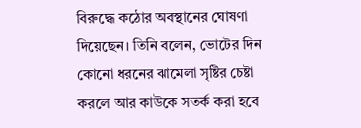বিরুদ্ধে কঠোর অবস্থানের ঘোষণা দিয়েছেন। তিনি বলেন, ভোটের দিন কোনো ধরনের ঝামেলা সৃষ্টির চেষ্টা করলে আর কাউকে সতর্ক করা হবে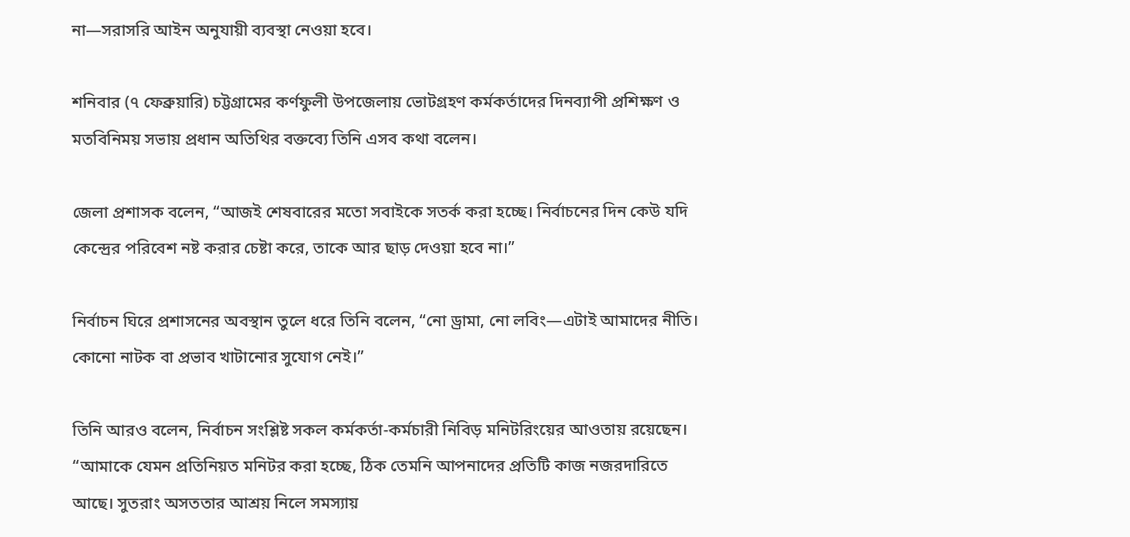না—সরাসরি আইন অনুযায়ী ব্যবস্থা নেওয়া হবে।

শনিবার (৭ ফেব্রুয়ারি) চট্টগ্রামের কর্ণফুলী উপজেলায় ভোটগ্রহণ কর্মকর্তাদের দিনব্যাপী প্রশিক্ষণ ও মতবিনিময় সভায় প্রধান অতিথির বক্তব্যে তিনি এসব কথা বলেন।

জেলা প্রশাসক বলেন, “আজই শেষবারের মতো সবাইকে সতর্ক করা হচ্ছে। নির্বাচনের দিন কেউ যদি কেন্দ্রের পরিবেশ নষ্ট করার চেষ্টা করে, তাকে আর ছাড় দেওয়া হবে না।”

নির্বাচন ঘিরে প্রশাসনের অবস্থান তুলে ধরে তিনি বলেন, “নো ড্রামা, নো লবিং—এটাই আমাদের নীতি। কোনো নাটক বা প্রভাব খাটানোর সুযোগ নেই।”

তিনি আরও বলেন, নির্বাচন সংশ্লিষ্ট সকল কর্মকর্তা-কর্মচারী নিবিড় মনিটরিংয়ের আওতায় রয়েছেন। “আমাকে যেমন প্রতিনিয়ত মনিটর করা হচ্ছে, ঠিক তেমনি আপনাদের প্রতিটি কাজ নজরদারিতে আছে। সুতরাং অসততার আশ্রয় নিলে সমস্যায়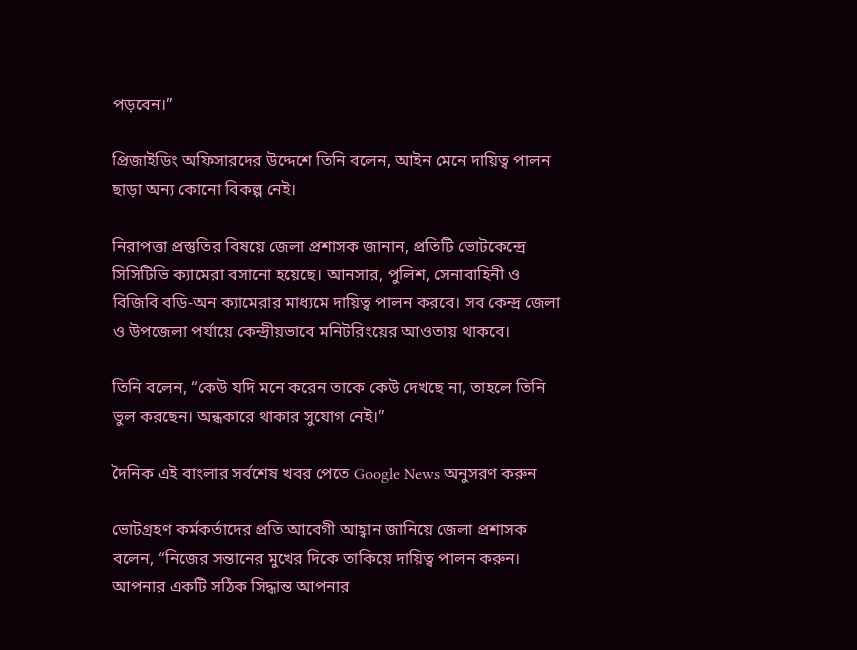পড়বেন।”

প্রিজাইডিং অফিসারদের উদ্দেশে তিনি বলেন, আইন মেনে দায়িত্ব পালন ছাড়া অন্য কোনো বিকল্প নেই।

নিরাপত্তা প্রস্তুতির বিষয়ে জেলা প্রশাসক জানান, প্রতিটি ভোটকেন্দ্রে সিসিটিভি ক্যামেরা বসানো হয়েছে। আনসার, পুলিশ, সেনাবাহিনী ও বিজিবি বডি-অন ক্যামেরার মাধ্যমে দায়িত্ব পালন করবে। সব কেন্দ্র জেলা ও উপজেলা পর্যায়ে কেন্দ্রীয়ভাবে মনিটরিংয়ের আওতায় থাকবে।

তিনি বলেন, “কেউ যদি মনে করেন তাকে কেউ দেখছে না, তাহলে তিনি ভুল করছেন। অন্ধকারে থাকার সুযোগ নেই।”

দৈনিক এই বাংলার সর্বশেষ খবর পেতে Google News অনুসরণ করুন

ভোটগ্রহণ কর্মকর্তাদের প্রতি আবেগী আহ্বান জানিয়ে জেলা প্রশাসক বলেন, “নিজের সন্তানের মুখের দিকে তাকিয়ে দায়িত্ব পালন করুন। আপনার একটি সঠিক সিদ্ধান্ত আপনার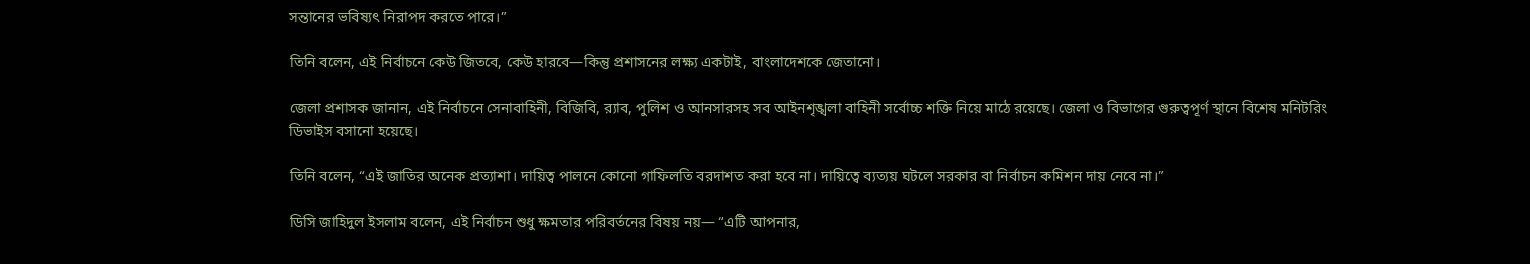সন্তানের ভবিষ্যৎ নিরাপদ করতে পারে।”

তিনি বলেন, এই নির্বাচনে কেউ জিতবে, কেউ হারবে—কিন্তু প্রশাসনের লক্ষ্য একটাই, বাংলাদেশকে জেতানো।

জেলা প্রশাসক জানান, এই নির্বাচনে সেনাবাহিনী, বিজিবি, র‍্যাব, পুলিশ ও আনসারসহ সব আইনশৃঙ্খলা বাহিনী সর্বোচ্চ শক্তি নিয়ে মাঠে রয়েছে। জেলা ও বিভাগের গুরুত্বপূর্ণ স্থানে বিশেষ মনিটরিং ডিভাইস বসানো হয়েছে।

তিনি বলেন, “এই জাতির অনেক প্রত্যাশা। দায়িত্ব পালনে কোনো গাফিলতি বরদাশত করা হবে না। দায়িত্বে ব্যত্যয় ঘটলে সরকার বা নির্বাচন কমিশন দায় নেবে না।”

ডিসি জাহিদুল ইসলাম বলেন, এই নির্বাচন শুধু ক্ষমতার পরিবর্তনের বিষয় নয়— “এটি আপনার,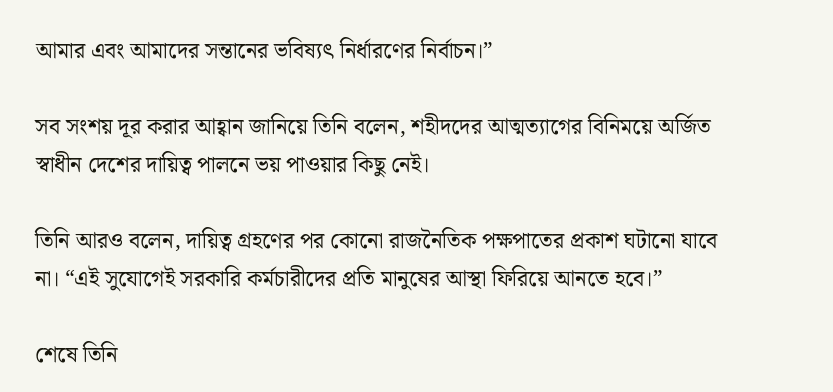আমার এবং আমাদের সন্তানের ভবিষ্যৎ নির্ধারণের নির্বাচন।”

সব সংশয় দূর করার আহ্বান জানিয়ে তিনি বলেন, শহীদদের আত্মত্যাগের বিনিময়ে অর্জিত স্বাধীন দেশের দায়িত্ব পালনে ভয় পাওয়ার কিছু নেই।

তিনি আরও বলেন, দায়িত্ব গ্রহণের পর কোনো রাজনৈতিক পক্ষপাতের প্রকাশ ঘটানো যাবে না। “এই সুযোগেই সরকারি কর্মচারীদের প্রতি মানুষের আস্থা ফিরিয়ে আনতে হবে।”

শেষে তিনি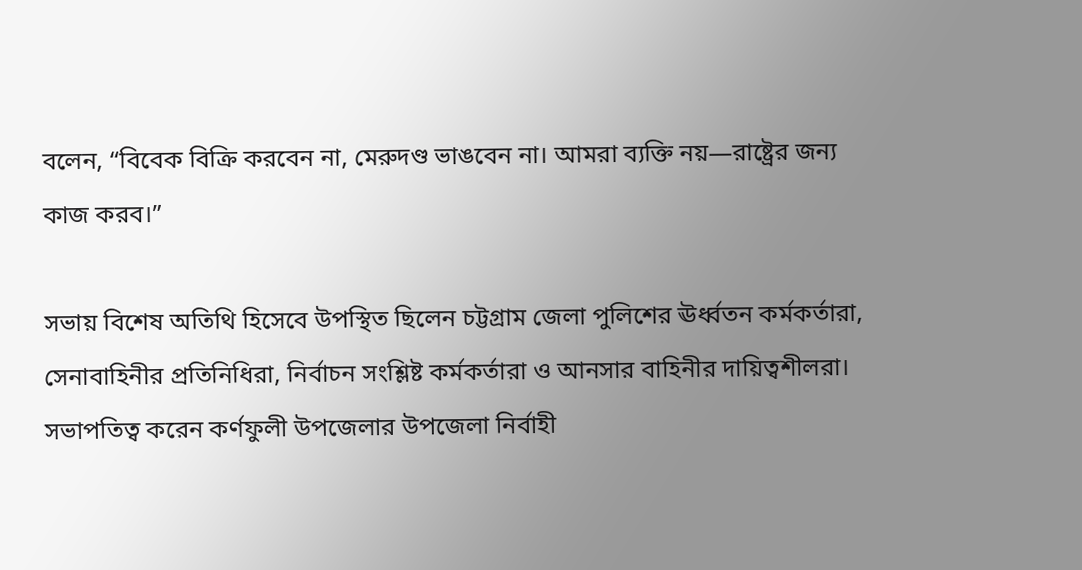বলেন, “বিবেক বিক্রি করবেন না, মেরুদণ্ড ভাঙবেন না। আমরা ব্যক্তি নয়—রাষ্ট্রের জন্য কাজ করব।”

সভায় বিশেষ অতিথি হিসেবে উপস্থিত ছিলেন চট্টগ্রাম জেলা পুলিশের ঊর্ধ্বতন কর্মকর্তারা, সেনাবাহিনীর প্রতিনিধিরা, নির্বাচন সংশ্লিষ্ট কর্মকর্তারা ও আনসার বাহিনীর দায়িত্বশীলরা। সভাপতিত্ব করেন কর্ণফুলী উপজেলার উপজেলা নির্বাহী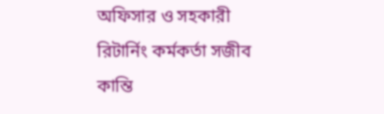অফিসার ও সহকারী রিটার্নিং কর্মকর্তা সজীব কান্তি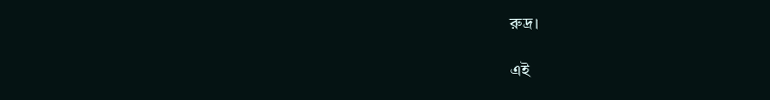রুদ্র।

এই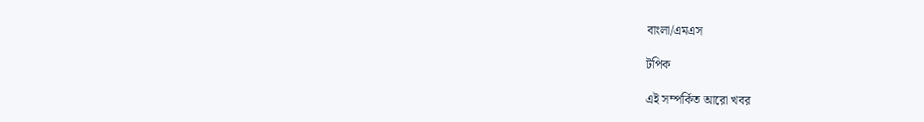বাংলা/এমএস

টপিক

এই সম্পর্কিত আরো খবর